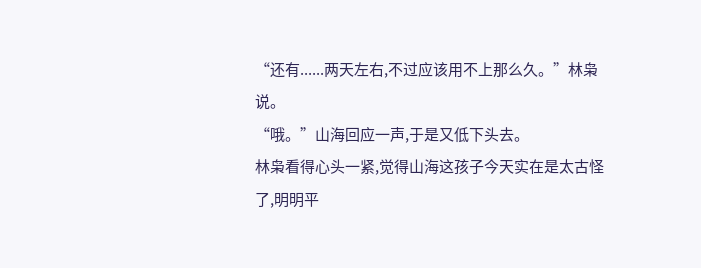“还有......两天左右,不过应该用不上那么久。”林枭说。
“哦。”山海回应一声,于是又低下头去。
林枭看得心头一紧,觉得山海这孩子今天实在是太古怪了,明明平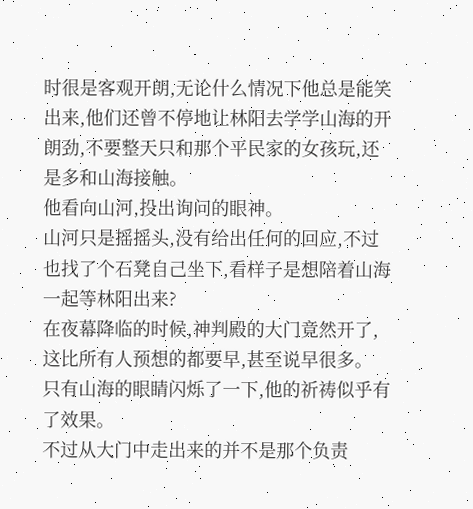时很是客观开朗,无论什么情况下他总是能笑出来,他们还曾不停地让林阳去学学山海的开朗劲,不要整天只和那个平民家的女孩玩,还是多和山海接触。
他看向山河,投出询问的眼神。
山河只是摇摇头,没有给出任何的回应,不过也找了个石凳自己坐下,看样子是想陪着山海一起等林阳出来?
在夜幕降临的时候,神判殿的大门竟然开了,这比所有人预想的都要早,甚至说早很多。
只有山海的眼睛闪烁了一下,他的祈祷似乎有了效果。
不过从大门中走出来的并不是那个负责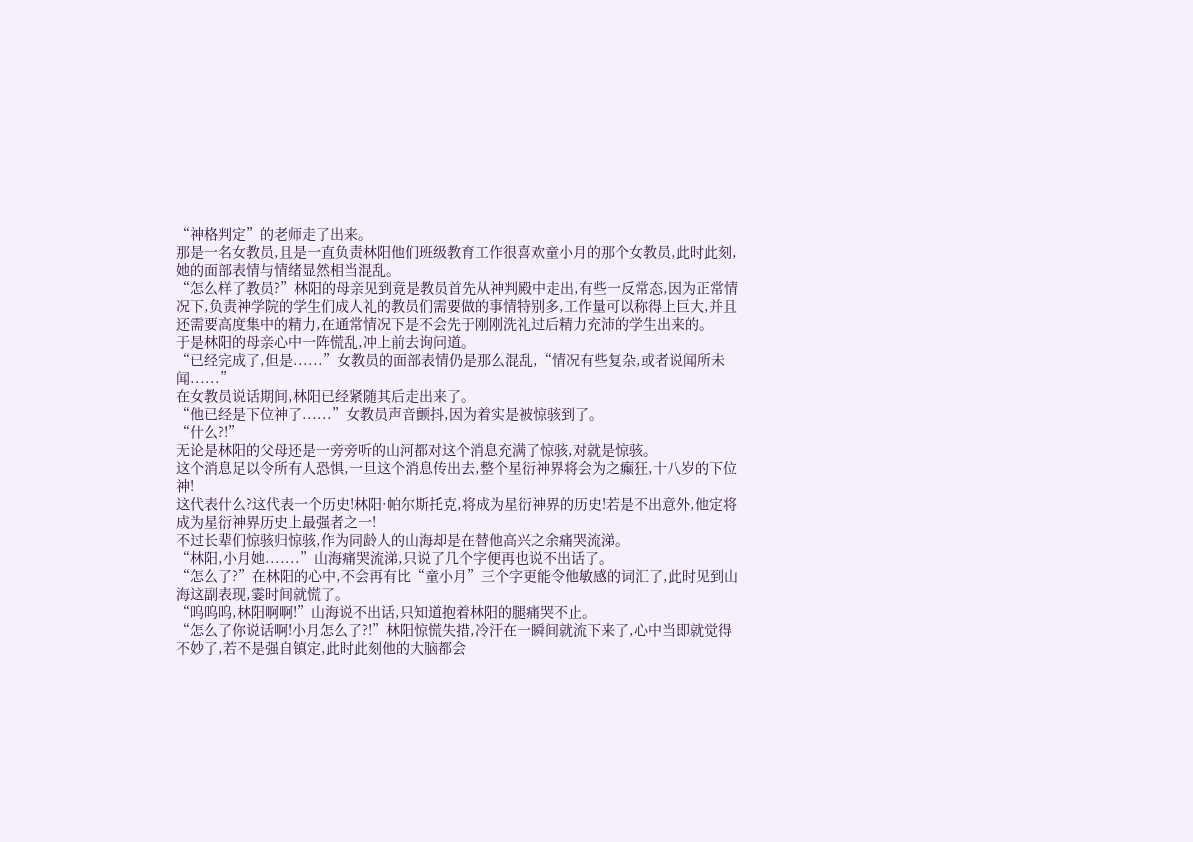“神格判定”的老师走了出来。
那是一名女教员,且是一直负责林阳他们班级教育工作很喜欢童小月的那个女教员,此时此刻,她的面部表情与情绪显然相当混乱。
“怎么样了教员?”林阳的母亲见到竟是教员首先从神判殿中走出,有些一反常态,因为正常情况下,负责神学院的学生们成人礼的教员们需要做的事情特别多,工作量可以称得上巨大,并且还需要高度集中的精力,在通常情况下是不会先于刚刚洗礼过后精力充沛的学生出来的。
于是林阳的母亲心中一阵慌乱,冲上前去询问道。
“已经完成了,但是......”女教员的面部表情仍是那么混乱,“情况有些复杂,或者说闻所未闻......”
在女教员说话期间,林阳已经紧随其后走出来了。
“他已经是下位神了......”女教员声音颤抖,因为着实是被惊骇到了。
“什么?!”
无论是林阳的父母还是一旁旁听的山河都对这个消息充满了惊骇,对就是惊骇。
这个消息足以令所有人恐惧,一旦这个消息传出去,整个星衍神界将会为之癫狂,十八岁的下位神!
这代表什么?这代表一个历史!林阳·帕尔斯托克,将成为星衍神界的历史!若是不出意外,他定将成为星衍神界历史上最强者之一!
不过长辈们惊骇归惊骇,作为同龄人的山海却是在替他高兴之余痛哭流涕。
“林阳,小月她.......”山海痛哭流涕,只说了几个字便再也说不出话了。
“怎么了?”在林阳的心中,不会再有比“童小月”三个字更能令他敏感的词汇了,此时见到山海这副表现,霎时间就慌了。
“呜呜呜,林阳啊啊!”山海说不出话,只知道抱着林阳的腿痛哭不止。
“怎么了你说话啊!小月怎么了?!”林阳惊慌失措,冷汗在一瞬间就流下来了,心中当即就觉得不妙了,若不是强自镇定,此时此刻他的大脑都会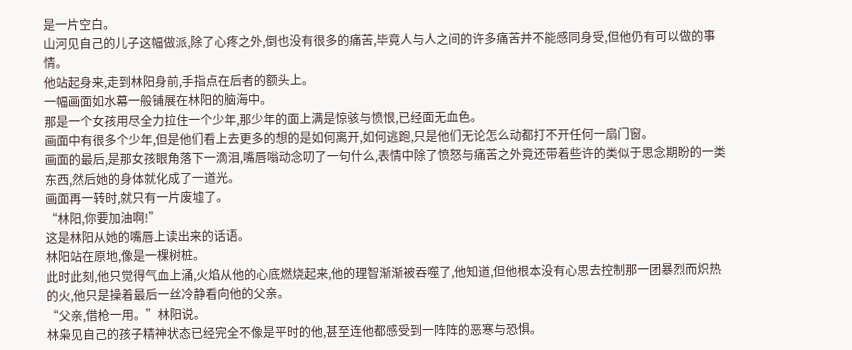是一片空白。
山河见自己的儿子这幅做派,除了心疼之外,倒也没有很多的痛苦,毕竟人与人之间的许多痛苦并不能感同身受,但他仍有可以做的事情。
他站起身来,走到林阳身前,手指点在后者的额头上。
一幅画面如水幕一般铺展在林阳的脑海中。
那是一个女孩用尽全力拉住一个少年,那少年的面上满是惊骇与愤恨,已经面无血色。
画面中有很多个少年,但是他们看上去更多的想的是如何离开,如何逃跑,只是他们无论怎么动都打不开任何一扇门窗。
画面的最后,是那女孩眼角落下一滴泪,嘴唇嗡动念叨了一句什么,表情中除了愤怒与痛苦之外竟还带着些许的类似于思念期盼的一类东西,然后她的身体就化成了一道光。
画面再一转时,就只有一片废墟了。
“林阳,你要加油啊!”
这是林阳从她的嘴唇上读出来的话语。
林阳站在原地,像是一棵树桩。
此时此刻,他只觉得气血上涌,火焰从他的心底燃烧起来,他的理智渐渐被吞噬了,他知道,但他根本没有心思去控制那一团暴烈而炽热的火,他只是操着最后一丝冷静看向他的父亲。
“父亲,借枪一用。”林阳说。
林枭见自己的孩子精神状态已经完全不像是平时的他,甚至连他都感受到一阵阵的恶寒与恐惧。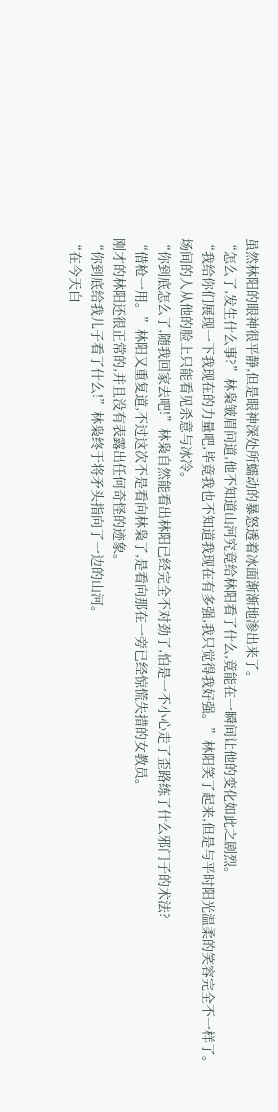虽然林阳的眼神很平静,但是眼神深处所蠕动的暴怒透着冰面渐渐地渗出来了。
“怎么了,发生什么事?”林枭皱眉问道,他不知道山河究竟给林阳看了什么,竟能在一瞬间让他的变化如此之剧烈。
“我给你们展现一下我现在的力量吧,毕竟我也不知道我现在有多强,我只觉得我好强。”林阳笑了起来,但是与平时阳光温柔的笑容完全不一样了。
场间的人从他的脸上只能看见杀意与冰冷。
“你到底怎么了,随我回家去吧!”林枭自然能看出林阳已经完全不对劲了,怕是一不小心走了歪路练了什么邪门子的术法?
“借枪一用。”林阳又重复道,不过这次不是看向林枭了,是看向那在一旁已经惊慌失措的女教员。
刚才的林阳还很正常的,并且没有表露出任何奇怪的迹象。
“你到底给我儿子看了什么!”林枭终于将矛头指向了一边的山河。
“在今天白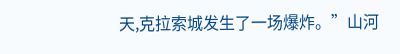天,克拉索城发生了一场爆炸。”山河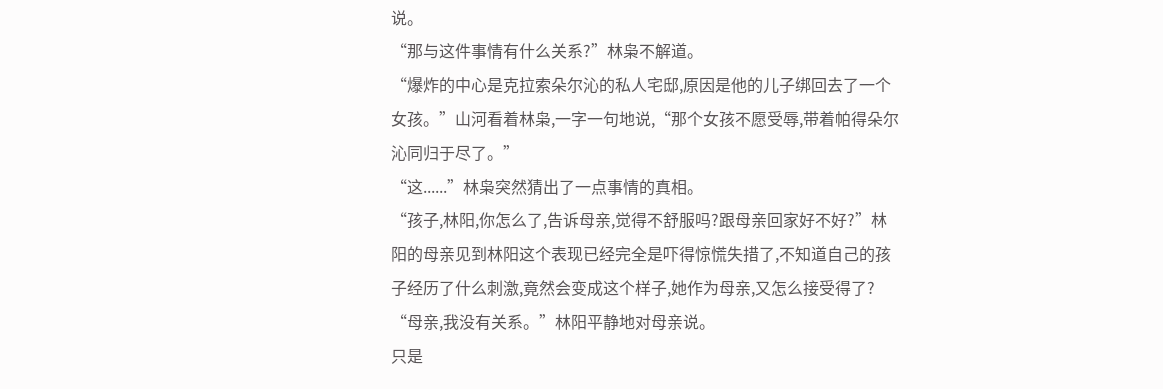说。
“那与这件事情有什么关系?”林枭不解道。
“爆炸的中心是克拉索朵尔沁的私人宅邸,原因是他的儿子绑回去了一个女孩。”山河看着林枭,一字一句地说,“那个女孩不愿受辱,带着帕得朵尔沁同归于尽了。”
“这......”林枭突然猜出了一点事情的真相。
“孩子,林阳,你怎么了,告诉母亲,觉得不舒服吗?跟母亲回家好不好?”林阳的母亲见到林阳这个表现已经完全是吓得惊慌失措了,不知道自己的孩子经历了什么刺激,竟然会变成这个样子,她作为母亲,又怎么接受得了?
“母亲,我没有关系。”林阳平静地对母亲说。
只是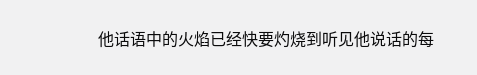他话语中的火焰已经快要灼烧到听见他说话的每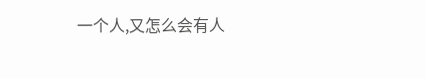一个人,又怎么会有人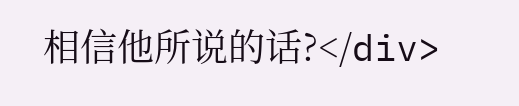相信他所说的话?</div>